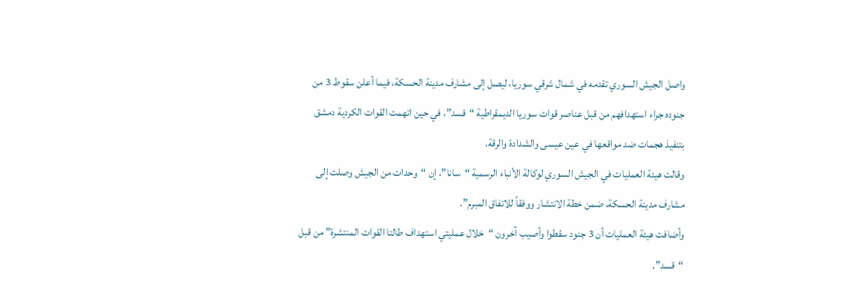واصل الجيش السوري تقدمه في شمال شرقي سوريا، ليصل إلى مشارف مدينة الحسكة، فيما أعلن سقوط 3 من جنوده جراء استهدافهم من قبل عناصر قوات سوريا الديمقراطية “قسد”، في حين اتهمت القوات الكردية دمشق بتنفيذ هجمات ضد مواقعها في عين عيسى والشدادة والرقة.
وقالت هيئة العمليات في الجيش السوري لوكالة الأنباء الرسمية “سانا”، إن “وحدات من الجيش وصلت إلى مشارف مدينة الحسكة، ضمن خطة الانتشار ووفقاً للاتفاق المبرم”.
وأضافت هيئة العمليات أن 3 جنود سقطوا وأصيب آخرون “خلال عمليتي استهداف طالتا القوات المنتشرة” من قبل “قسد”.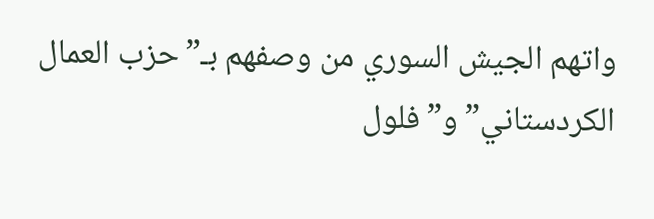واتهم الجيش السوري من وصفهم بـ”حزب العمال الكردستاني” و”فلول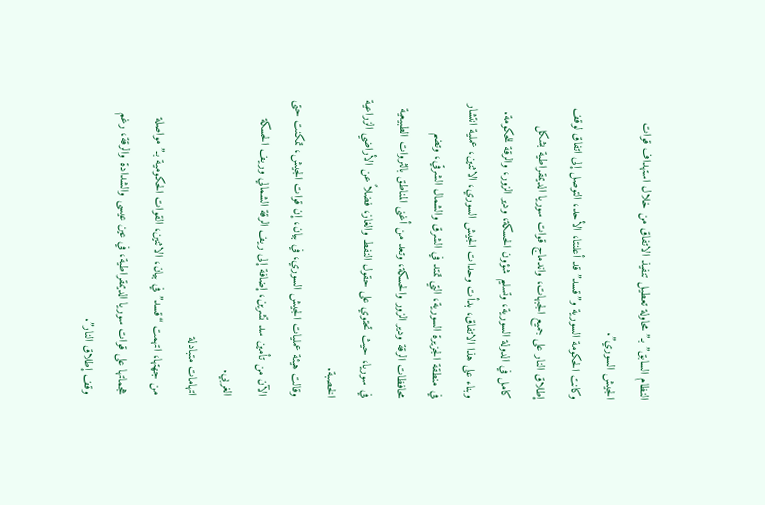النظام السابق” بـ”محاولة تعطيل تنفيذ الاتفاق من خلال استهداف قوات الجيش السوري”.
وكانت الحكومة السورية و”قسد” قد أعلنتا، الأحد، التوصل إلى اتفاق لوقف إطلاق النار على جميع الجبهات، واندماج قوات سوريا الديمقراطية بشكل كامل في الدولة السورية، وتسليم شؤون الحسكة، ودير الزور، والرقة للحكومة.
وبناء على هذا الاتفاق، بدأت وحدات الجيش السوري، الاثنين، عملية انتشار في منطقة الجزيرة السورية، التي تمتد في الشرق والشمال الشرقي، وتضم محافظات الرقة ودير الزور والحسكة، وتعد من أغنى المناطق بالثروات الطبيعية في سوريا، حيث تحتوي على حقول النفط والغاز، فضلاً عن الأراضي الزراعية الخصبة.
وقالت هيئة عمليات الجيش السوري، في بيان، إن قوات الجيش، تمكنت حتى الآن من تأمين سد تشرين، إضافة إلى ريف الرقة الشمالي وريف الحسكة الغربي.
اتهامات متبادلة
من جهتها، اتهمت “قسد” في بيان، الاثنين، القوات الحكومية بـ”مواصلة هجماتها على قوات سوريا الديمقراطية، في عين عيسى والشدادة والرقة، رغم وقف إطلاق النار”.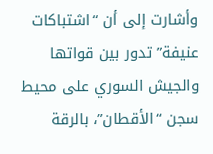وأشارت إلى أن “اشتباكات عنيفة” تدور بين قواتها والجيش السوري على محيط سجن “الأقطان”، بالرقة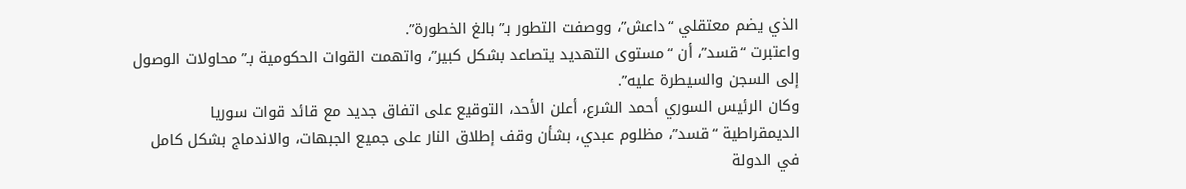الذي يضم معتقلي “داعش”، ووصفت التطور بـ”بالغ الخطورة”.
واعتبرت “قسد”، أن “مستوى التهديد يتصاعد بشكل كبير”، واتهمت القوات الحكومية بـ”محاولات الوصول إلى السجن والسيطرة عليه”.
وكان الرئيس السوري أحمد الشرع، أعلن الأحد، التوقيع على اتفاق جديد مع قائد قوات سوريا الديمقراطية “قسد”، مظلوم عبدي، بشأن وقف إطلاق النار على جميع الجبهات، والاندماج بشكل كامل في الدولة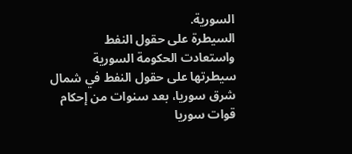السورية.
السيطرة على حقول النفط
واستعادت الحكومة السورية سيطرتها على حقول النفط في شمال شرق سوريا، بعد سنوات من إحكام قوات سوريا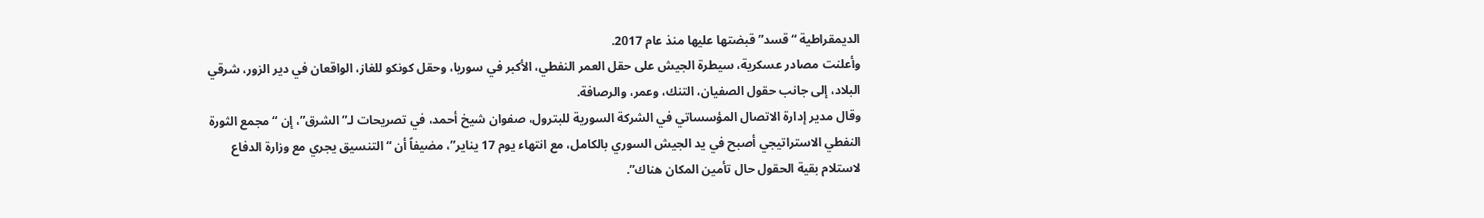الديمقراطية “قسد” قبضتها عليها منذ عام 2017.
وأعلنت مصادر عسكرية، سيطرة الجيش على حقل العمر النفطي، الأكبر في سوريا، وحقل كونكو للغاز، الواقعان في دير الزور، شرقي البلاد، إلى جانب حقول الصفيان، التنك، وعمر، والرصافة.
وقال مدير إدارة الاتصال المؤسساتي في الشركة السورية للبترول، صفوان شيخ أحمد، في تصريحات لـ”الشرق”، إن “مجمع الثورة النفطي الاستراتيجي أصبح في يد الجيش السوري بالكامل، مع انتهاء يوم 17 يناير”، مضيفاً أن “التنسيق يجري مع وزارة الدفاع لاستلام بقية الحقول حال تأمين المكان هناك”.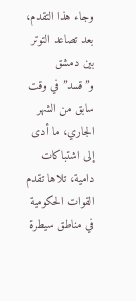وجاء هذا التقدم، بعد تصاعد التوتر بين دمشق و”قسد” في وقت سابق من الشهر الجاري، ما أدى إلى اشتباكات دامية، تلاها تقدم القوات الحكومية في مناطق سيطرة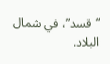“قسد”، في شمال البلاد.